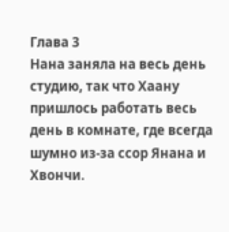Глава 3
Нана заняла на весь день студию, так что Хаану пришлось работать весь день в комнате, где всегда шумно из-за ссор Янана и Хвончи.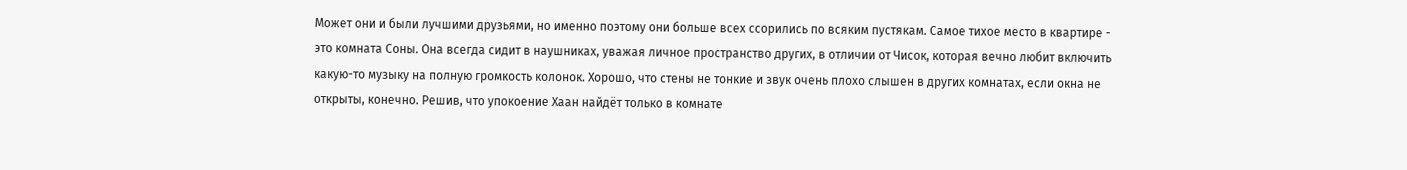Может они и были лучшими друзьями, но именно поэтому они больше всех ссорились по всяким пустякам. Самое тихое место в квартире - это комната Соны. Она всегда сидит в наушниках, уважая личное пространство других, в отличии от Чисок, которая вечно любит включить какую-то музыку на полную громкость колонок. Хорошо, что стены не тонкие и звук очень плохо слышен в других комнатах, если окна не открыты, конечно. Решив, что упокоение Хаан найдёт только в комнате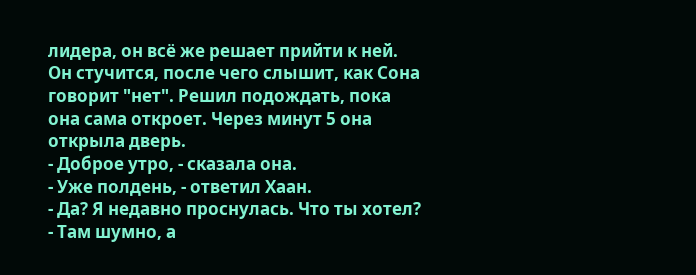лидера, он всё же решает прийти к ней. Он стучится, после чего слышит, как Сона говорит "нет". Решил подождать, пока она сама откроет. Через минут 5 она открыла дверь.
- Доброе утро, - сказала она.
- Уже полдень, - ответил Хаан.
- Да? Я недавно проснулась. Что ты хотел?
- Там шумно, а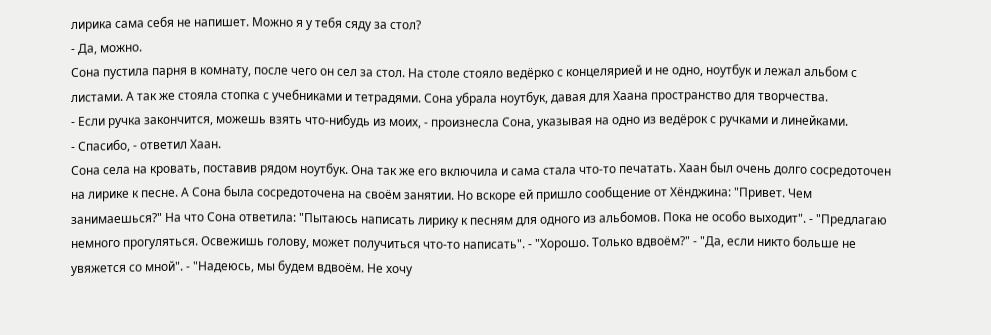лирика сама себя не напишет. Можно я у тебя сяду за стол?
- Да, можно.
Сона пустила парня в комнату, после чего он сел за стол. На столе стояло ведёрко с концелярией и не одно, ноутбук и лежал альбом с листами. А так же стояла стопка с учебниками и тетрадями. Сона убрала ноутбук, давая для Хаана пространство для творчества.
- Если ручка закончится, можешь взять что-нибудь из моих, - произнесла Сона, указывая на одно из ведёрок с ручками и линейками.
- Спасибо, - ответил Хаан.
Сона села на кровать, поставив рядом ноутбук. Она так же его включила и сама стала что-то печатать. Хаан был очень долго сосредоточен на лирике к песне. А Сона была сосредоточена на своём занятии. Но вскоре ей пришло сообщение от Хёнджина: "Привет. Чем занимаешься?" На что Сона ответила: "Пытаюсь написать лирику к песням для одного из альбомов. Пока не особо выходит". - "Предлагаю немного прогуляться. Освежишь голову, может получиться что-то написать". - "Хорошо. Только вдвоём?" - "Да, если никто больше не увяжется со мной". - "Надеюсь, мы будем вдвоём. Не хочу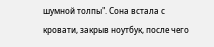шумной толпы". Сона встала с кровати, закрыв ноутбук, после чего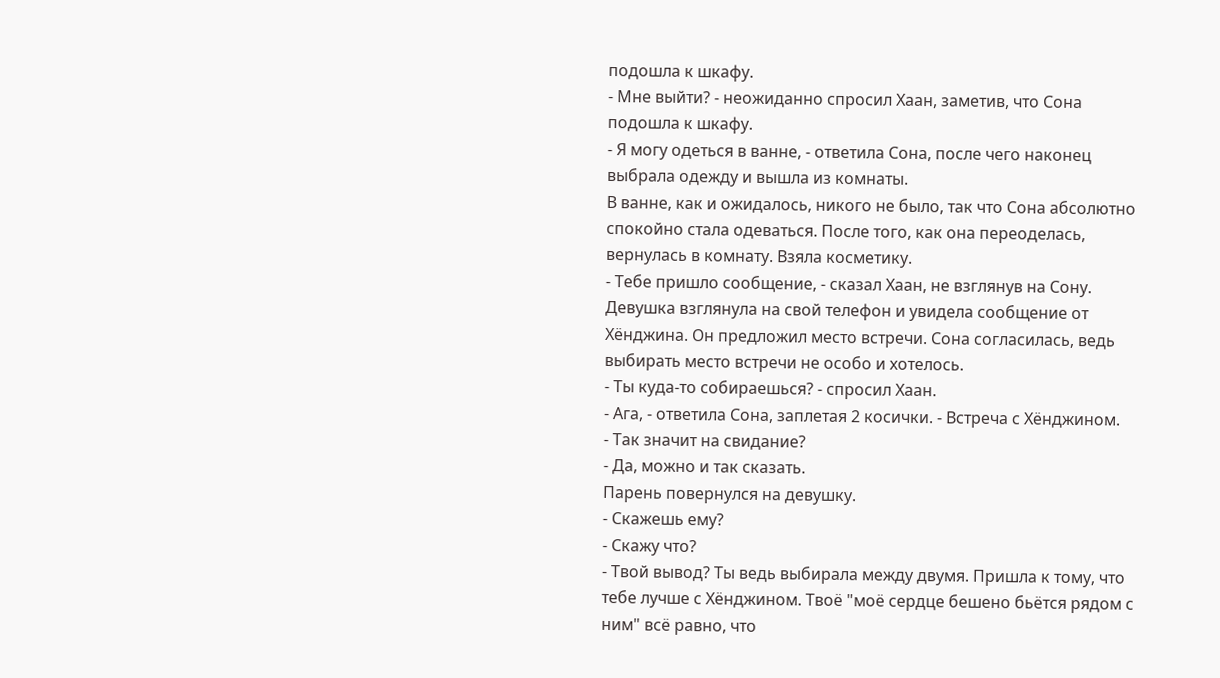подошла к шкафу.
- Мне выйти? - неожиданно спросил Хаан, заметив, что Сона подошла к шкафу.
- Я могу одеться в ванне, - ответила Сона, после чего наконец выбрала одежду и вышла из комнаты.
В ванне, как и ожидалось, никого не было, так что Сона абсолютно спокойно стала одеваться. После того, как она переоделась, вернулась в комнату. Взяла косметику.
- Тебе пришло сообщение, - сказал Хаан, не взглянув на Сону.
Девушка взглянула на свой телефон и увидела сообщение от Хёнджина. Он предложил место встречи. Сона согласилась, ведь выбирать место встречи не особо и хотелось.
- Ты куда-то собираешься? - спросил Хаан.
- Ага, - ответила Сона, заплетая 2 косички. - Встреча с Хёнджином.
- Так значит на свидание?
- Да, можно и так сказать.
Парень повернулся на девушку.
- Скажешь ему?
- Скажу что?
- Твой вывод? Ты ведь выбирала между двумя. Пришла к тому, что тебе лучше с Хёнджином. Твоё "моё сердце бешено бьётся рядом с ним" всё равно, что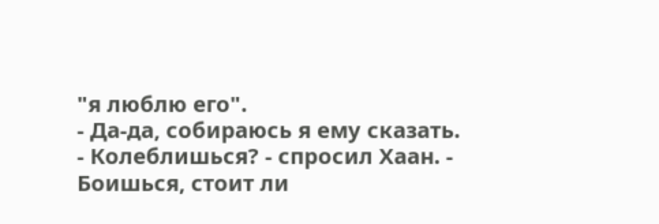"я люблю его".
- Да-да, собираюсь я ему сказать.
- Колеблишься? - спросил Хаан. - Боишься, стоит ли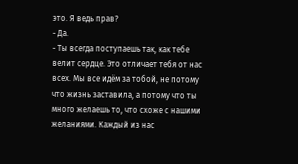это. Я ведь прав?
- Да.
- Ты всегда поступаешь так, как тебе велит сердце. Это отличает тебя от нас всех. Мы все идём за тобой, не потому что жизнь заставила, а потому что ты много желаешь то, что схоже с нашими желаниями. Каждый из нас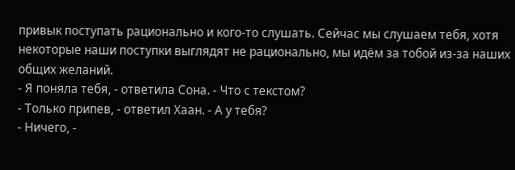привык поступать рационально и кого-то слушать. Сейчас мы слушаем тебя, хотя некоторые наши поступки выглядят не рационально, мы идём за тобой из-за наших общих желаний.
- Я поняла тебя, - ответила Сона. - Что с текстом?
- Только припев, - ответил Хаан. - А у тебя?
- Ничего, -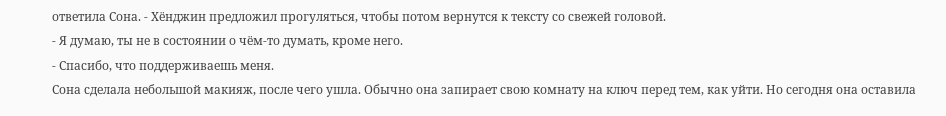ответила Сона. - Хёнджин предложил прогуляться, чтобы потом вернутся к тексту со свежей головой.
- Я думаю, ты не в состоянии о чём-то думать, кроме него.
- Спасибо, что поддерживаешь меня.
Сона сделала небольшой макияж, после чего ушла. Обычно она запирает свою комнату на ключ перед тем, как уйти. Но сегодня она оставила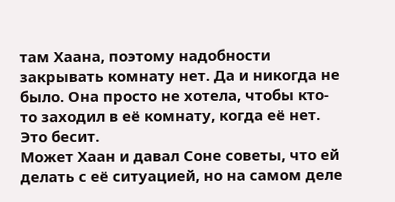там Хаана, поэтому надобности закрывать комнату нет. Да и никогда не было. Она просто не хотела, чтобы кто-то заходил в её комнату, когда её нет. Это бесит.
Может Хаан и давал Соне советы, что ей делать с её ситуацией, но на самом деле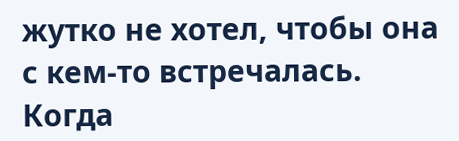жутко не хотел, чтобы она с кем-то встречалась. Когда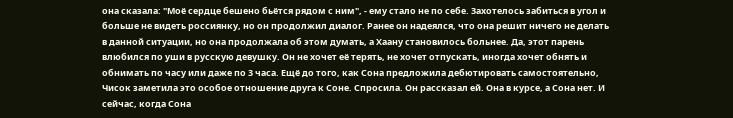она сказала: "Моё сердце бешено бьётся рядом с ним", - ему стало не по себе. Захотелось забиться в угол и больше не видеть россиянку, но он продолжил диалог. Ранее он надеялся, что она решит ничего не делать в данной ситуации, но она продолжала об этом думать, а Хаану становилось больнее. Да, этот парень влюбился по уши в русскую девушку. Он не хочет её терять, не хочет отпускать, иногда хочет обнять и обнимать по часу или даже по 3 часа. Ещё до того, как Сона предложила дебютировать самостоятельно, Чисок заметила это особое отношение друга к Соне. Спросила. Он рассказал ей. Она в курсе, а Сона нет. И сейчас, когда Сона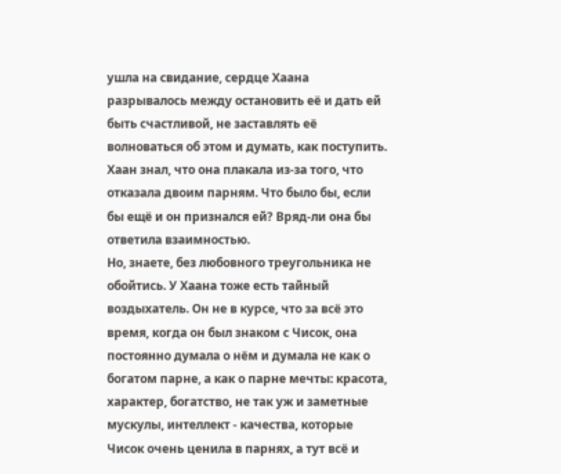ушла на свидание, сердце Хаана разрывалось между остановить её и дать ей быть счастливой, не заставлять её волноваться об этом и думать, как поступить. Хаан знал, что она плакала из-за того, что отказала двоим парням. Что было бы, если бы ещё и он признался ей? Вряд-ли она бы ответила взаимностью.
Но, знаете, без любовного треугольника не обойтись. У Хаана тоже есть тайный воздыхатель. Он не в курсе, что за всё это время, когда он был знаком с Чисок, она постоянно думала о нём и думала не как о богатом парне, а как о парне мечты: красота, характер, богатство, не так уж и заметные мускулы, интеллект - качества, которые Чисок очень ценила в парнях, а тут всё и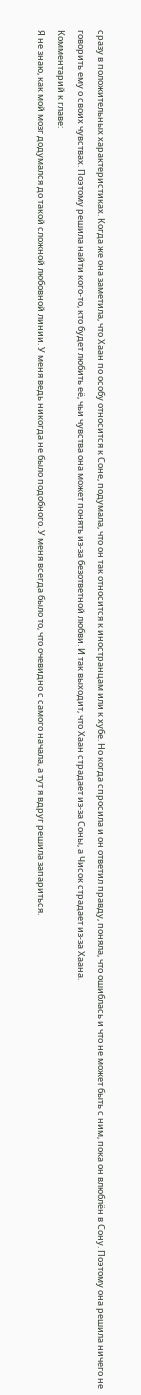сразу в положительных характеристиках. Когда же она заметила, что Хаан по особу относится к Соне, подумала, что он так относится к иностранцам или к хубе. Но когда спросила и он ответил правду, поняла, что ошиблась и что не может быть с ним, пока он влюблён в Сону. Поэтому она решила ничего не говорить ему о своих чувствах. Поэтому решила найти кого-то, кто будет любить её, чьи чувства она может понять из-за безответной любви. И так выходит, что Хаан страдает из-за Соны, а Чисок страдает из-за Хаана.
Комментарий к главе:
Я не знаю, как мой мозг додумался до такой сложной любовной линии. У меня ведь никогда не было подобного. У меня всегда было то, что очевидно с самого начала, а тут я вдруг решила запариться.